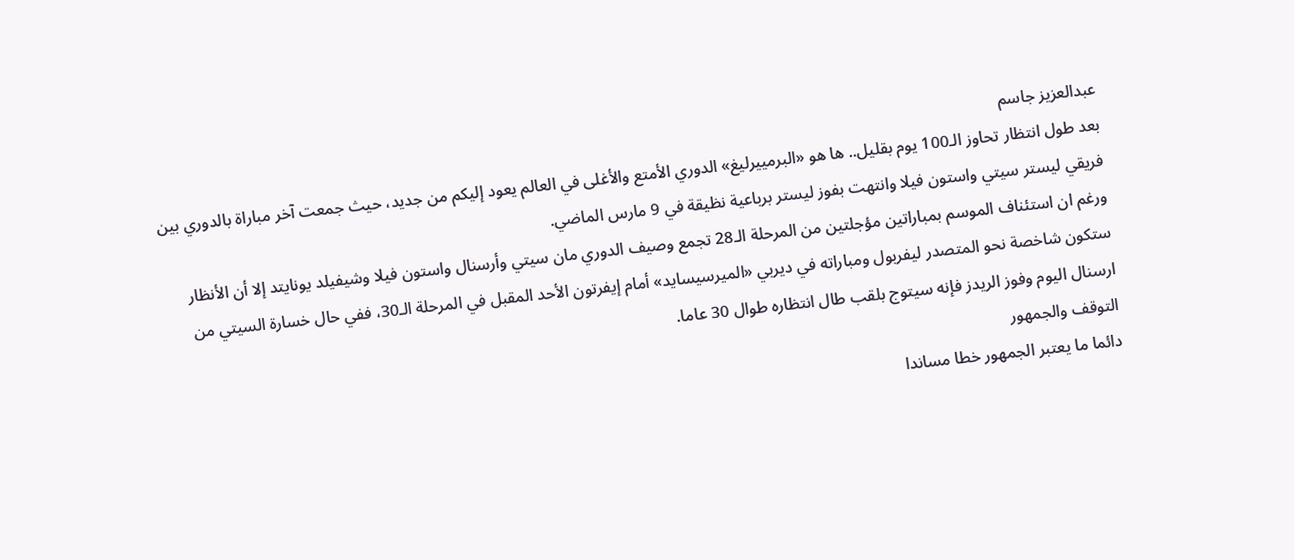عبدالعزيز جاسم
بعد طول انتظار تحاوز الـ100 يوم بقليل.. ها هو «البرمييرليغ» الدوري الأمتع والأغلى في العالم يعود إليكم من جديد، حيث جمعت آخر مباراة بالدوري بين فريقي ليستر سيتي واستون فيلا وانتهت بفوز ليستر برباعية نظيقة في 9 مارس الماضي.
ورغم ان استئناف الموسم بمباراتين مؤجلتين من المرحلة الـ28 تجمع وصيف الدوري مان سيتي وأرسنال واستون فيلا وشيفيلد يونايتد إلا أن الأنظار ستكون شاخصة نحو المتصدر ليفربول ومباراته في ديربي «الميرسيسايد» أمام إيفرتون الأحد المقبل في المرحلة الـ30، ففي حال خسارة السيتي من ارسنال اليوم وفوز الريدز فإنه سيتوج بلقب طال انتظاره طوال 30 عاما.
التوقف والجمهور
دائما ما يعتبر الجمهور خطا مساندا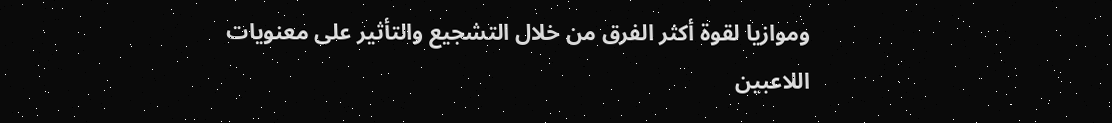وموازيا لقوة أكثر الفرق من خلال التشجيع والتأثير على معنويات اللاعبين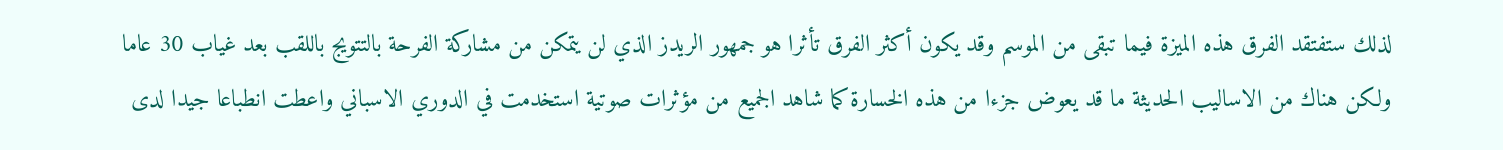لذلك ستفتقد الفرق هذه الميزة فيما تبقى من الموسم وقد يكون أكثر الفرق تأثرا هو جمهور الريدز الذي لن يتمكن من مشاركة الفرحة بالتتويج باللقب بعد غياب 30 عاما ولكن هناك من الاساليب الحديثة ما قد يعوض جزءا من هذه الخسارة كما شاهد الجميع من مؤثرات صوتية استخدمت في الدوري الاسباني واعطت انطباعا جيدا لدى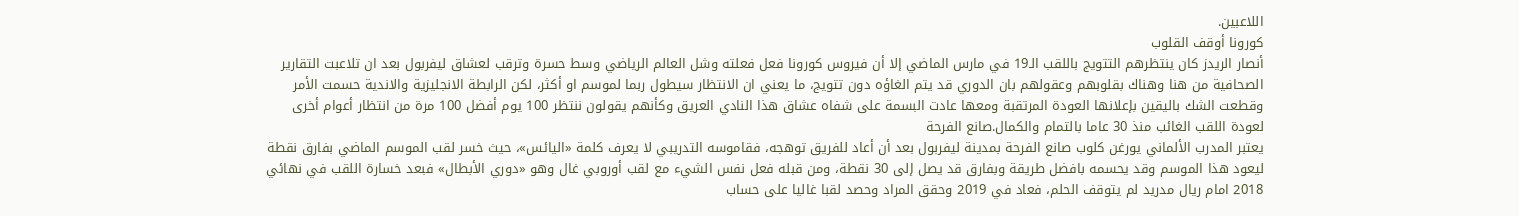اللاعبين.
كورونا أوقف القلوب
أنصار الريدز كان ينتظرهم التتويج باللقب الـ19 في مارس الماضي إلا أن فيروس كورونا فعل فعلته وشل العالم الرياضي وسط حسرة وترقب لعشاق ليفربول بعد ان تلاعبت التقارير الصحافية من هنا وهناك بقلوبهم وعقولهم بان الدوري قد يتم الغاؤه دون تتويج، ما يعني ان الانتظار سيطول ربما لموسم او أكثر، لكن الرابطة الانجليزية والاندية حسمت الأمر وقطعت الشك باليقين بإعلانها العودة المرتقبة ومعها عادت البسمة على شفاه عشاق هذا النادي العريق وكأنهم يقولون ننتظر 100 يوم أفضل 100 مرة من انتظار أعوام أخرى لعودة اللقب الغائب منذ 30 عاما بالتمام والكمال.صانع الفرحة
يعتبر المدرب الألماني يورغن كلوب صانع الفرحة بمدينة ليفربول بعد أن أعاد للفريق توهجه، فقاموسه التدريبي لا يعرف كلمة «اليائس»، حيث خسر لقب الموسم الماضي بفارق نقطة ليعود هذا الموسم وقد يحسمه بافضل طريقة وبفارق قد يصل إلى 30 نقطة، ومن قبله فعل نفس الشيء مع لقب أوروبي غال وهو «دوري الأبطال» فبعد خسارة اللقب في نهائي 2018 امام ريال مدريد لم يتوقف الحلم، فعاد في 2019 وحقق المراد وحصد لقبا غاليا على حساب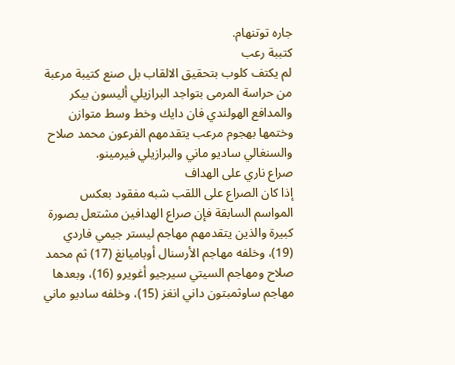جاره توتنهام.
كتببة رعب
لم يكتف كلوب بتحقيق الالقاب بل صنع كتيبة مرعبة من حراسة المرمى بتواجد البرازيلي أليسون بيكر والمدافع الهولندي فان دايك وخط وسط متوازن وختمها بهجوم مرعب يتقدمهم الفرعون محمد صلاح والسنغالي ساديو ماني والبرازيلي فيرمينو.
صراع ناري على الهداف
إذا كان الصراع على اللقب شبه مفقود بعكس المواسم السابقة فإن صراع الهدافين مشتعل بصورة كبيرة والذين يتقدمهم مهاجم ليستر جيمي فاردي (19)، وخلفه مهاجم الأرسنال أوباميانغ (17) ثم محمد صلاح ومهاجم السيتي سيرجيو أغويرو (16)، وبعدها مهاجم ساوثمبتون داني انغز (15)، وخلفه ساديو ماني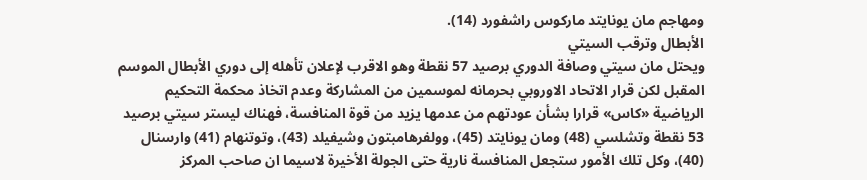ومهاجم مان يونايتد ماركوس راشفورد (14).
الأبطال وترقب السيتي
ويحتل مان سيتي وصافة الدوري برصيد 57 نقطة وهو الاقرب لإعلان تأهله إلى دوري الأبطال الموسم المقبل لكن قرار الاتحاد الاوروبي بحرمانه لموسمين من المشاركة وعدم اتخاذ محكمة التحكيم الرياضية «كاس» قرارا بشأن عودتهم من عدمها يزيد من قوة المنافسة، فهناك ليستر سيتي برصيد 53 نقطة وتشلسي (48) ومان يونايتد (45)، وولفرهامبتون وشيفيلد (43)، وتوتنهام (41) وارسنال (40)، وكل تلك الأمور ستجعل المنافسة نارية حتى الجولة الأخيرة لاسيما ان صاحب المركز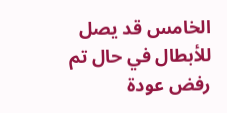الخامس قد يصل للأبطال في حال تم رفض عودة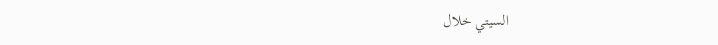السيتي خلال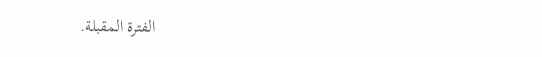الفترة المقبلة.